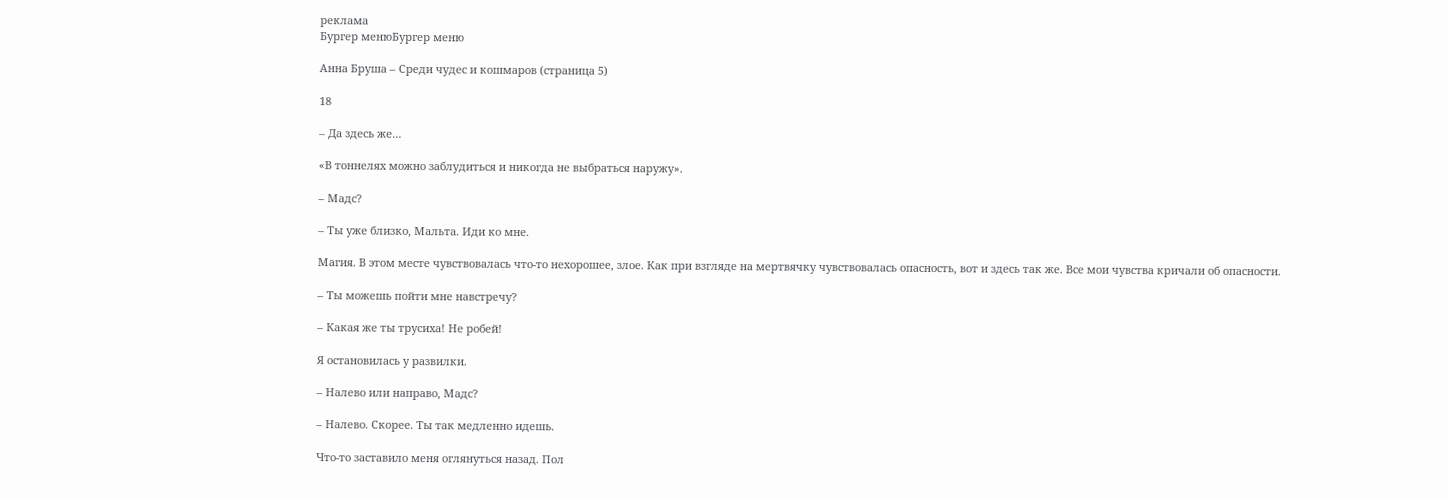реклама
Бургер менюБургер меню

Анна Бруша – Среди чудес и кошмаров (страница 5)

18

– Да здесь же…

«В тоннелях можно заблудиться и никогда не выбраться наружу».

– Мадс?

– Ты уже близко, Мальта. Иди ко мне.

Магия. В этом месте чувствовалась что-то нехорошее, злое. Как при взгляде на мертвячку чувствовалась опасность, вот и здесь так же. Все мои чувства кричали об опасности.

– Ты можешь пойти мне навстречу?

– Какая же ты трусиха! Не робей!

Я остановилась у развилки.

– Налево или направо, Мадс?

– Налево. Скорее. Ты так медленно идешь.

Что-то заставило меня оглянуться назад. Пол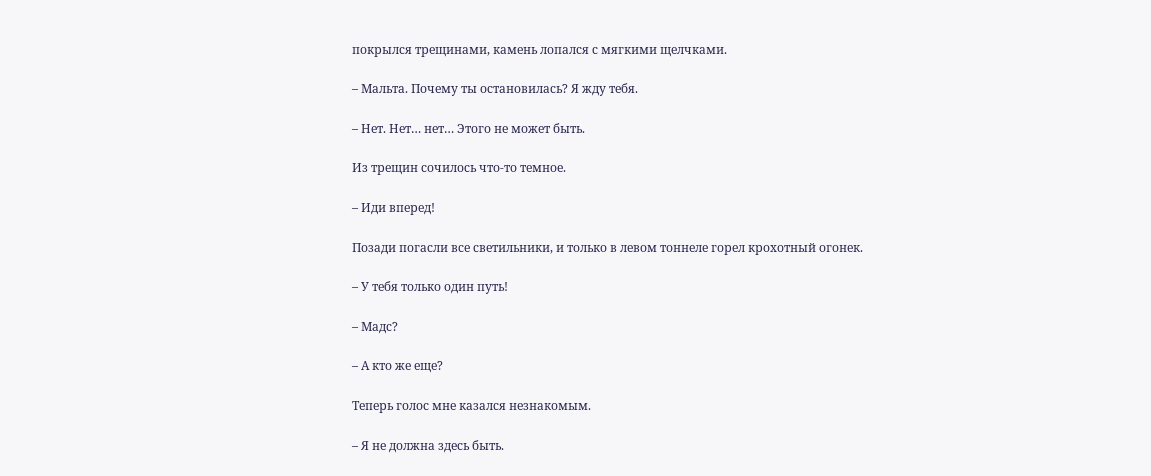покрылся трещинами, камень лопался с мягкими щелчками.

– Мальта. Почему ты остановилась? Я жду тебя.

– Нет. Нет… нет… Этого не может быть.

Из трещин сочилось что-то темное.

– Иди вперед!

Позади погасли все светильники, и только в левом тоннеле горел крохотный огонек.

– У тебя только один путь!

– Мадс?

– А кто же еще?

Теперь голос мне казался незнакомым.

– Я не должна здесь быть.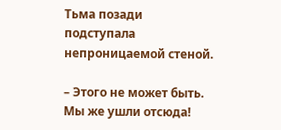Тьма позади подступала непроницаемой стеной.

– Этого не может быть. Мы же ушли отсюда!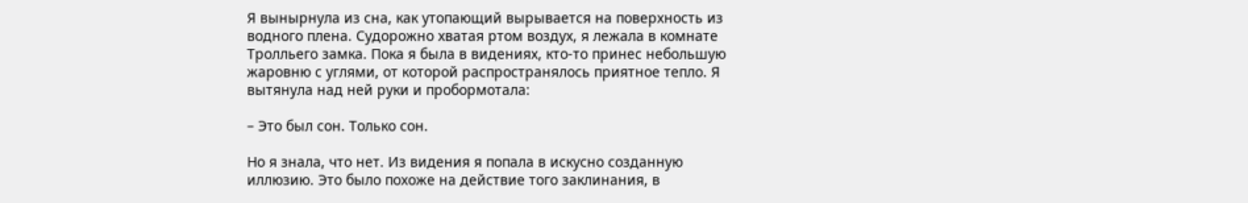Я вынырнула из сна, как утопающий вырывается на поверхность из водного плена. Судорожно хватая ртом воздух, я лежала в комнате Тролльего замка. Пока я была в видениях, кто-то принес небольшую жаровню с углями, от которой распространялось приятное тепло. Я вытянула над ней руки и пробормотала:

– Это был сон. Только сон.

Но я знала, что нет. Из видения я попала в искусно созданную иллюзию. Это было похоже на действие того заклинания, в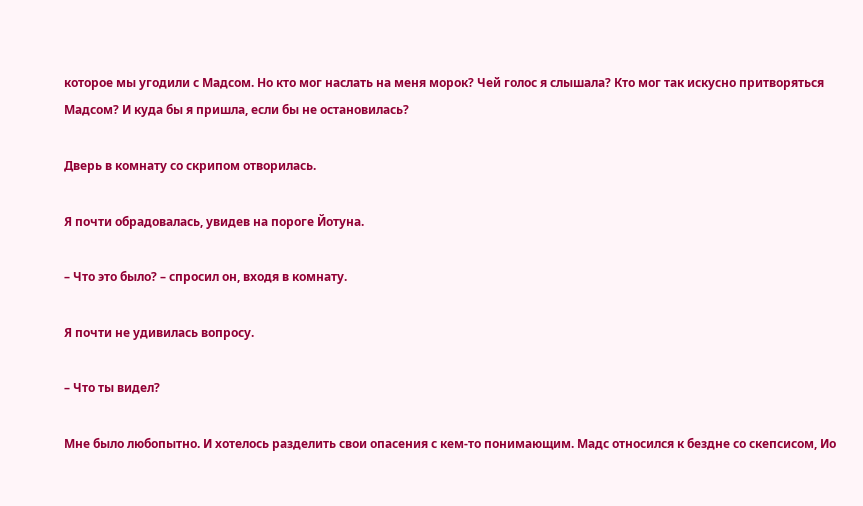которое мы угодили с Мадсом. Но кто мог наслать на меня морок? Чей голос я слышала? Кто мог так искусно притворяться Мадсом? И куда бы я пришла, если бы не остановилась?

Дверь в комнату со скрипом отворилась.

Я почти обрадовалась, увидев на пороге Йотуна.

– Что это было? – спросил он, входя в комнату.

Я почти не удивилась вопросу.

– Что ты видел?

Мне было любопытно. И хотелось разделить свои опасения с кем-то понимающим. Мадс относился к бездне со скепсисом, Ио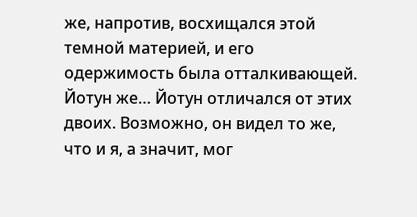же, напротив, восхищался этой темной материей, и его одержимость была отталкивающей. Йотун же… Йотун отличался от этих двоих. Возможно, он видел то же, что и я, а значит, мог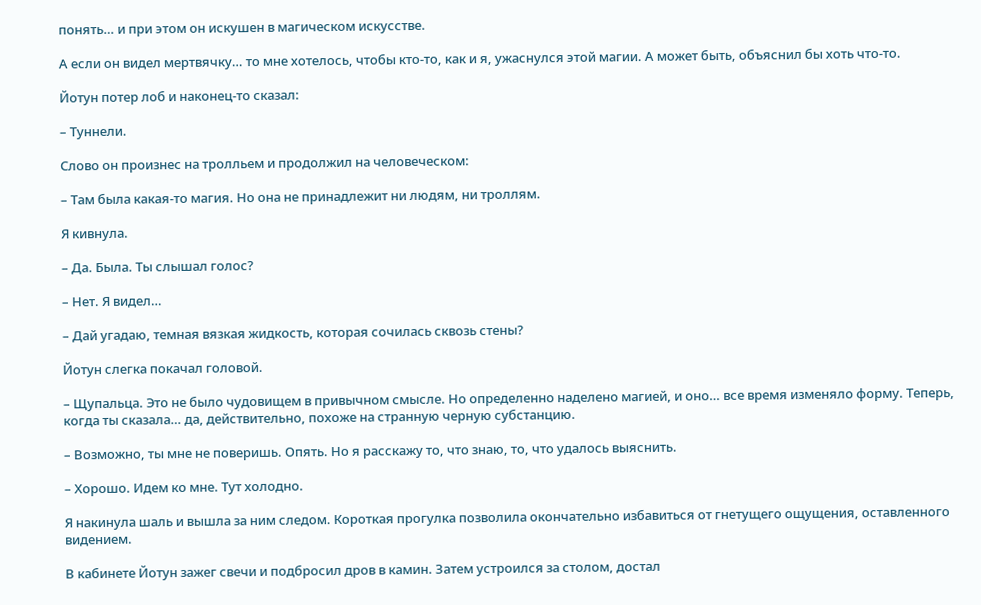понять… и при этом он искушен в магическом искусстве.

А если он видел мертвячку… то мне хотелось, чтобы кто-то, как и я, ужаснулся этой магии. А может быть, объяснил бы хоть что-то.

Йотун потер лоб и наконец-то сказал:

– Туннели.

Слово он произнес на тролльем и продолжил на человеческом:

– Там была какая-то магия. Но она не принадлежит ни людям, ни троллям.

Я кивнула.

– Да. Была. Ты слышал голос?

– Нет. Я видел…

– Дай угадаю, темная вязкая жидкость, которая сочилась сквозь стены?

Йотун слегка покачал головой.

– Щупальца. Это не было чудовищем в привычном смысле. Но определенно наделено магией, и оно… все время изменяло форму. Теперь, когда ты сказала… да, действительно, похоже на странную черную субстанцию.

– Возможно, ты мне не поверишь. Опять. Но я расскажу то, что знаю, то, что удалось выяснить.

– Хорошо. Идем ко мне. Тут холодно.

Я накинула шаль и вышла за ним следом. Короткая прогулка позволила окончательно избавиться от гнетущего ощущения, оставленного видением.

В кабинете Йотун зажег свечи и подбросил дров в камин. Затем устроился за столом, достал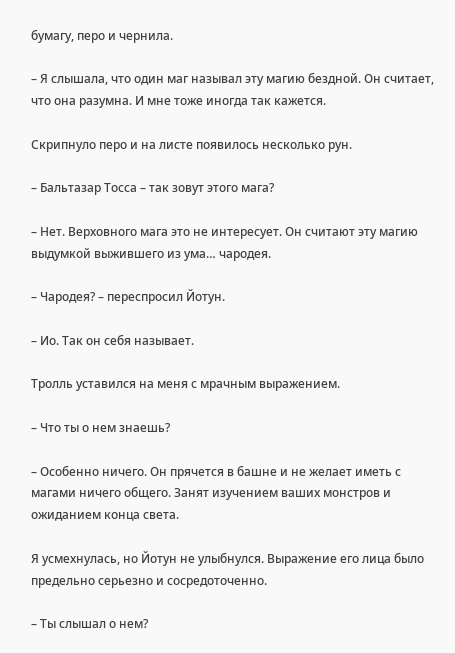бумагу, перо и чернила.

– Я слышала, что один маг называл эту магию бездной. Он считает, что она разумна. И мне тоже иногда так кажется.

Скрипнуло перо и на листе появилось несколько рун.

– Бальтазар Тосса – так зовут этого мага?

– Нет. Верховного мага это не интересует. Он считают эту магию выдумкой выжившего из ума… чародея.

– Чародея? – переспросил Йотун.

– Ио. Так он себя называет.

Тролль уставился на меня с мрачным выражением.

– Что ты о нем знаешь?

– Особенно ничего. Он прячется в башне и не желает иметь с магами ничего общего. Занят изучением ваших монстров и ожиданием конца света.

Я усмехнулась, но Йотун не улыбнулся. Выражение его лица было предельно серьезно и сосредоточенно.

– Ты слышал о нем?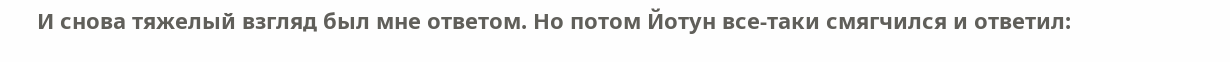И снова тяжелый взгляд был мне ответом. Но потом Йотун все-таки смягчился и ответил: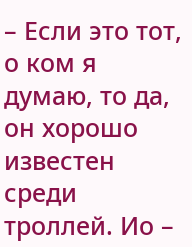– Если это тот, о ком я думаю, то да, он хорошо известен среди троллей. Ио –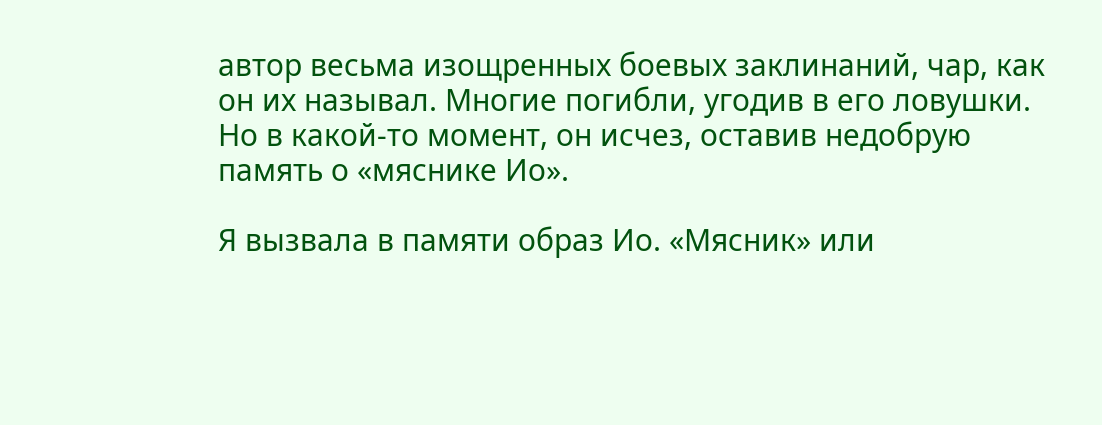автор весьма изощренных боевых заклинаний, чар, как он их называл. Многие погибли, угодив в его ловушки. Но в какой-то момент, он исчез, оставив недобрую память о «мяснике Ио».

Я вызвала в памяти образ Ио. «Мясник» или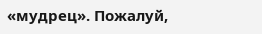«мудрец». Пожалуй,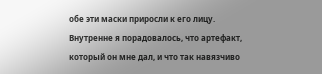обе эти маски приросли к его лицу. Внутренне я порадовалось, что артефакт, который он мне дал, и что так навязчиво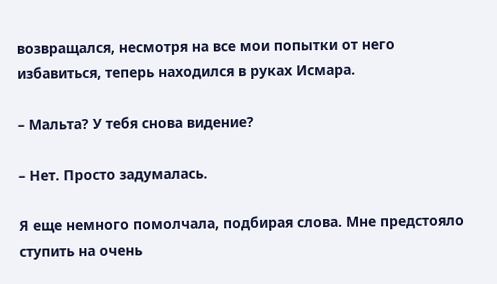возвращался, несмотря на все мои попытки от него избавиться, теперь находился в руках Исмара.

– Мальта? У тебя снова видение?

– Нет. Просто задумалась.

Я еще немного помолчала, подбирая слова. Мне предстояло ступить на очень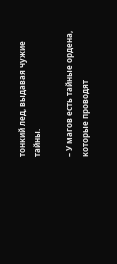тонкий лед, выдавая чужие тайны.

– У магов есть тайные ордена, которые проводят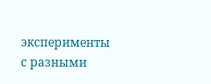эксперименты с разными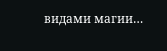видами магии…